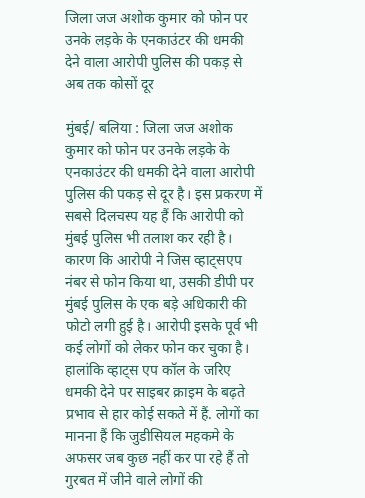जिला जज अशोक कुमार को फोन पर उनके लड़के के एनकाउंटर की धमकी देने वाला आरोपी पुलिस की पकड़ से अब तक कोसों दूर

मुंबई/ बलिया : जिला जज अशोक कुमार को फोन पर उनके लड़के के एनकाउंटर की धमकी देने वाला आरोपी पुलिस की पकड़ से दूर है। इस प्रकरण में सबसे दिलचस्प यह हैं कि आरोपी को मुंबई पुलिस भी तलाश कर रही है। कारण कि आरोपी ने जिस व्हाट्सएप नंबर से फोन किया था, उसकी डीपी पर मुंबई पुलिस के एक बड़े अधिकारी की फोटो लगी हुई है। आरोपी इसके पूर्व भी कई लोगों को लेकर फोन कर चुका है। हालांकि व्हाट्स एप कॉल के जरिए धमकी देने पर साइबर क्राइम के बढ़ते प्रभाव से हार कोई सकते में हैं. लोगों का मानना हैं कि जुडीसियल महकमे के अफसर जब कुछ नहीं कर पा रहे हैं तो गुरबत में जीने वाले लोगों की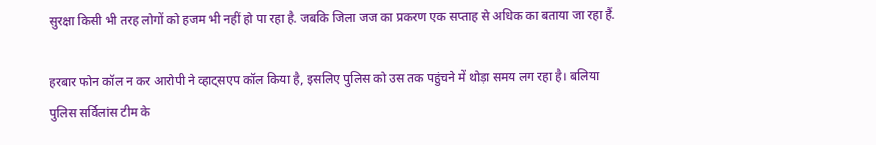सुरक्षा किसी भी तरह लोगों को हजम भी नहीं हो पा रहा है. जबकि जिला जज का प्रकरण एक सप्ताह से अधिक का बताया जा रहा हैं.

हरबार फोन कॉल न कर आरोपी ने व्हाट्सएप कॉल किया है, इसलिए पुलिस को उस तक पहुंचने में थोड़ा समय लग रहा है। बलिया पुलिस सर्विलांस टीम के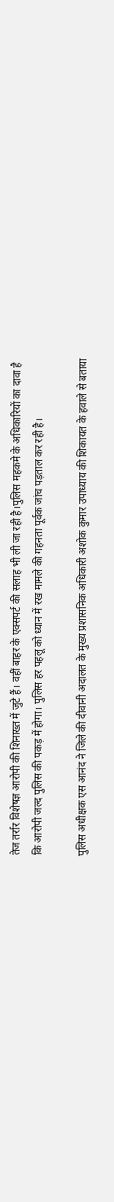तेज तर्रार विशेषज्ञ आरोपी की शिनाख्त में जुटे हैं। वहीं बाहर के एक्सपर्ट की सलाह भी ली जा रही है।पुलिस महकमे के अधिकारियों का दावा है कि आरोपी जल्द पुलिस की पकड़ में होगा। पुलिस हर पहलू को ध्यान में रख मामले की गहनता पूर्वक जांच पड़ताल कर रही है।

पुलिस अधीक्षक एस आनंद ने जिले की दीवानी अदालत के मुख्य प्रशासनिक अधिकारी अशोक कुमार उपाध्याय की शिकायत के हवाले से बताया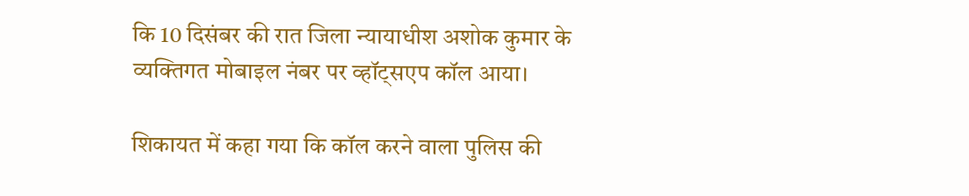कि 10 दिसंबर की रात जिला न्यायाधीश अशोक कुमार के व्यक्तिगत मोबाइल नंबर पर व्हॉट्सएप कॉल आया।

शिकायत में कहा गया कि कॉल करने वाला पुलिस की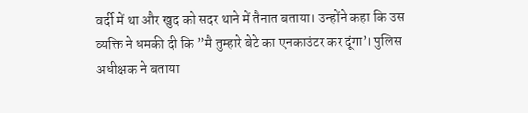वर्दी में था और खुद को सदर थाने में तैनात बताया। उन्होंने कहा कि उस व्यक्ति ने धमकी दी कि ”मै तुम्हारे बेटे का एनकाउंटर कर दूंगा’। पुलिस अधीक्षक ने बताया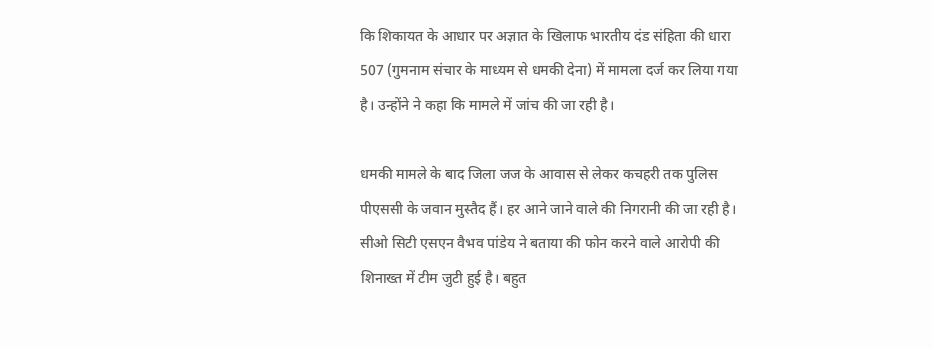कि शिकायत के आधार पर अज्ञात के खिलाफ भारतीय दंड संहिता की धारा 507 (गुमनाम संचार के माध्यम से धमकी देना) में मामला दर्ज कर लिया गया है। उन्होंने ने कहा कि मामले में जांच की जा रही है।

धमकी मामले के बाद जिला जज के आवास से लेकर कचहरी तक पुलिस पीएससी के जवान मुस्तैद हैं। हर आने जाने वाले की निगरानी की जा रही है। सीओ सिटी एसएन वैभव पांडेय ने बताया की फोन करने वाले आरोपी की शिनाख्त में टीम जुटी हुई है। बहुत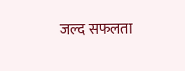जल्द सफलता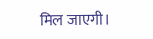मिल जाएगी।